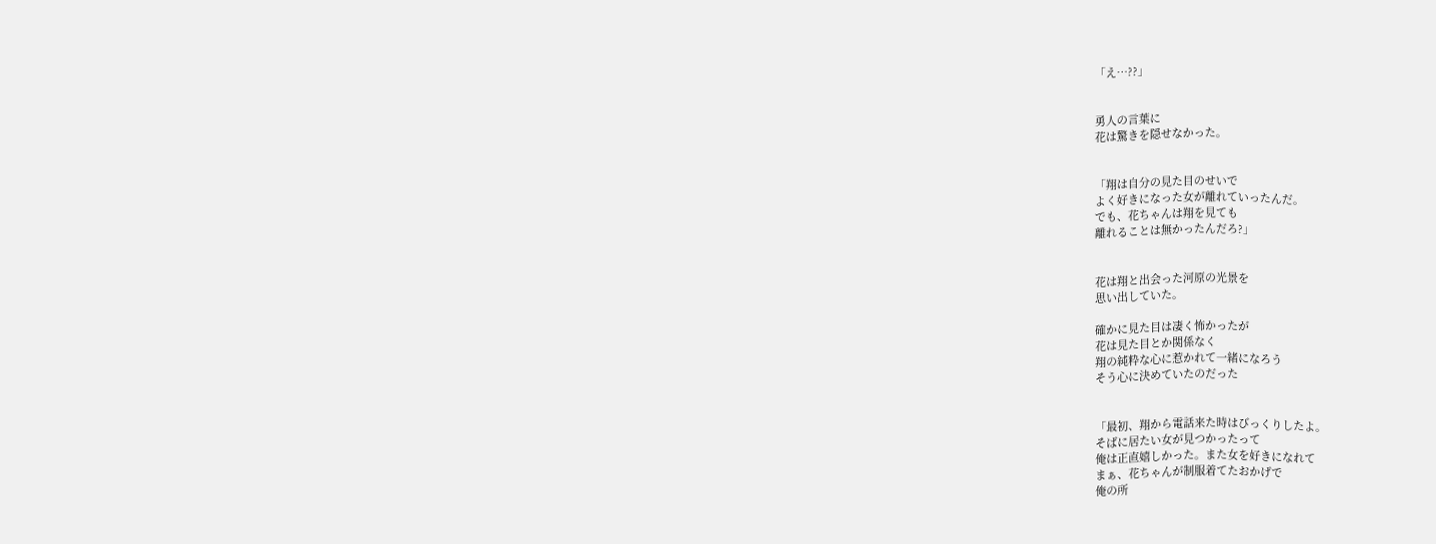「え…??」


勇人の言葉に
花は驚きを隠せなかった。


「翔は自分の見た目のせいで
よく好きになった女が離れていったんだ。
でも、花ちゃんは翔を見ても
離れることは無かったんだろ?」


花は翔と出会った河原の光景を
思い出していた。

確かに見た目は凄く怖かったが
花は見た目とか関係なく
翔の純粋な心に惹かれて一緒になろう
そう心に決めていたのだった


「最初、翔から電話来た時はびっくりしたよ。
そばに居たい女が見つかったって
俺は正直嬉しかった。また女を好きになれて
まぁ、花ちゃんが制服着てたおかげで
俺の所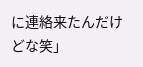に連絡来たんだけどな笑」